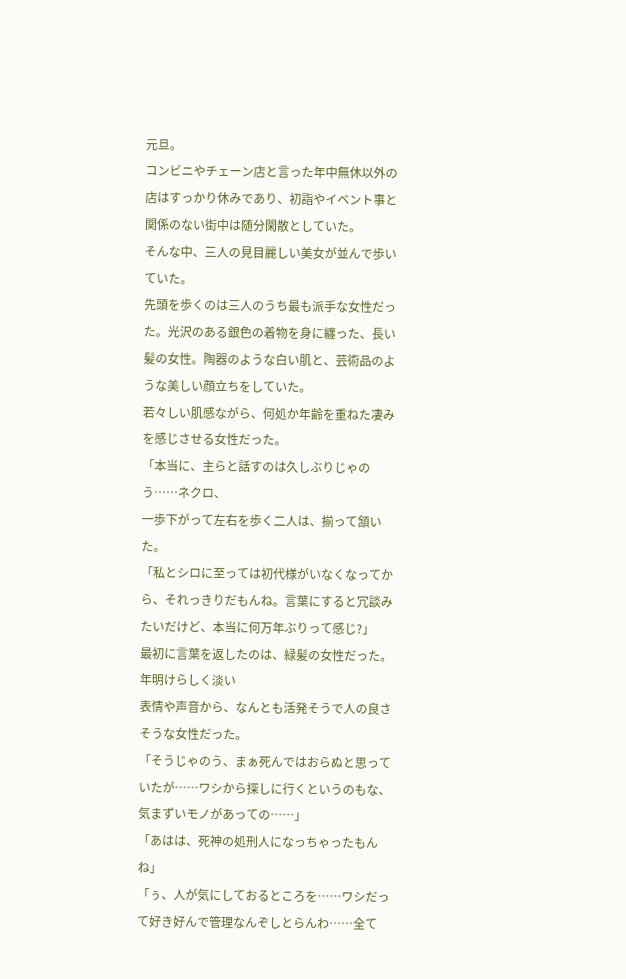元旦。
コンビニやチェーン店と言った年中無休以外の店はすっかり休みであり、初詣やイベント事と関係のない街中は随分閑散としていた。
そんな中、三人の見目麗しい美女が並んで歩いていた。
先頭を歩くのは三人のうち最も派手な女性だった。光沢のある銀色の着物を身に纏った、長い髪の女性。陶器のような白い肌と、芸術品のような美しい顔立ちをしていた。
若々しい肌感ながら、何処か年齢を重ねた凄みを感じさせる女性だった。
「本当に、主らと話すのは久しぶりじゃのう……ネクロ、
一歩下がって左右を歩く二人は、揃って頷いた。
「私とシロに至っては初代様がいなくなってから、それっきりだもんね。言葉にすると冗談みたいだけど、本当に何万年ぶりって感じ?」
最初に言葉を返したのは、緑髪の女性だった。年明けらしく淡い
表情や声音から、なんとも活発そうで人の良さそうな女性だった。
「そうじゃのう、まぁ死んではおらぬと思っていたが……ワシから探しに行くというのもな、気まずいモノがあっての……」
「あはは、死神の処刑人になっちゃったもんね」
「ぅ、人が気にしておるところを……ワシだって好き好んで管理なんぞしとらんわ……全て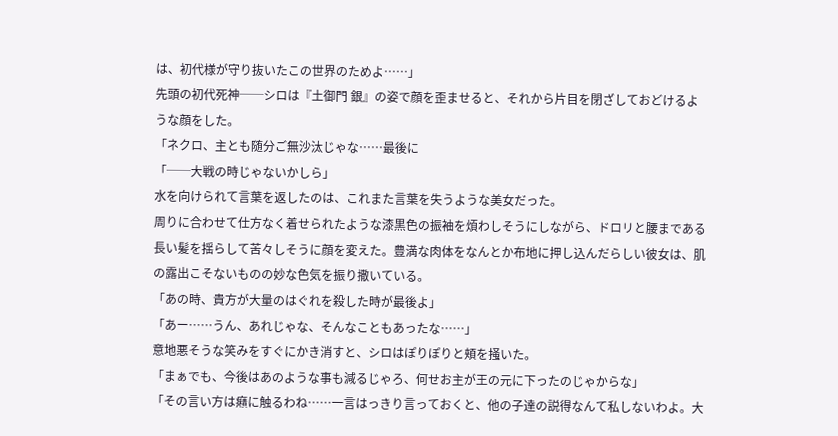は、初代様が守り抜いたこの世界のためよ……」
先頭の初代死神──シロは『土御門 銀』の姿で顔を歪ませると、それから片目を閉ざしておどけるような顔をした。
「ネクロ、主とも随分ご無沙汰じゃな……最後に
「──大戦の時じゃないかしら」
水を向けられて言葉を返したのは、これまた言葉を失うような美女だった。
周りに合わせて仕方なく着せられたような漆黒色の振袖を煩わしそうにしながら、ドロリと腰まである長い髪を揺らして苦々しそうに顔を変えた。豊満な肉体をなんとか布地に押し込んだらしい彼女は、肌の露出こそないものの妙な色気を振り撒いている。
「あの時、貴方が大量のはぐれを殺した時が最後よ」
「あー……うん、あれじゃな、そんなこともあったな……」
意地悪そうな笑みをすぐにかき消すと、シロはぽりぽりと頬を掻いた。
「まぁでも、今後はあのような事も減るじゃろ、何せお主が王の元に下ったのじゃからな」
「その言い方は癪に触るわね……一言はっきり言っておくと、他の子達の説得なんて私しないわよ。大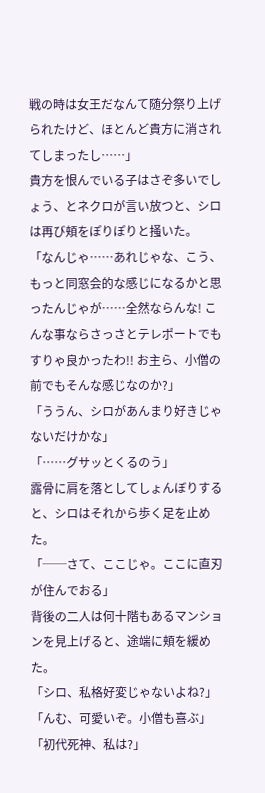戦の時は女王だなんて随分祭り上げられたけど、ほとんど貴方に消されてしまったし……」
貴方を恨んでいる子はさぞ多いでしょう、とネクロが言い放つと、シロは再び頬をぽりぽりと掻いた。
「なんじゃ……あれじゃな、こう、もっと同窓会的な感じになるかと思ったんじゃが……全然ならんな! こんな事ならさっさとテレポートでもすりゃ良かったわ!! お主ら、小僧の前でもそんな感じなのか?」
「ううん、シロがあんまり好きじゃないだけかな」
「……グサッとくるのう」
露骨に肩を落としてしょんぼりすると、シロはそれから歩く足を止めた。
「──さて、ここじゃ。ここに直刃が住んでおる」
背後の二人は何十階もあるマンションを見上げると、途端に頬を緩めた。
「シロ、私格好変じゃないよね?」
「んむ、可愛いぞ。小僧も喜ぶ」
「初代死神、私は?」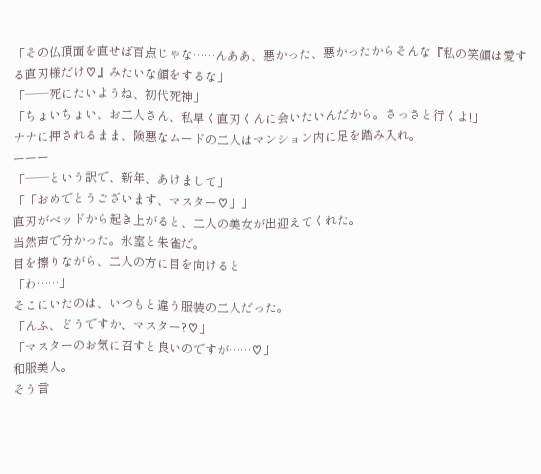「その仏頂面を直せば百点じゃな……んああ、悪かった、悪かったからそんな『私の笑顔は愛する直刃様だけ♡』みたいな顔をするな」
「──死にたいようね、初代死神」
「ちょいちょい、お二人さん、私早く直刃くんに会いたいんだから。さっさと行くよ!」
ナナに押されるまま、険悪なムードの二人はマンション内に足を踏み入れ。
ーーー
「──という訳で、新年、あけまして」
「「おめでとうございます、マスター♡」」
直刃がベッドから起き上がると、二人の美女が出迎えてくれた。
当然声で分かった。氷室と朱雀だ。
目を擦りながら、二人の方に目を向けると
「わ……」
そこにいたのは、いつもと違う服装の二人だった。
「んふ、どうですか、マスター?♡」
「マスターのお気に召すと良いのですが……♡」
和服美人。
そう言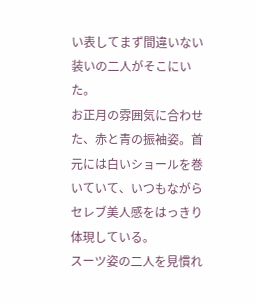い表してまず間違いない装いの二人がそこにいた。
お正月の雰囲気に合わせた、赤と青の振袖姿。首元には白いショールを巻いていて、いつもながらセレブ美人感をはっきり体現している。
スーツ姿の二人を見慣れ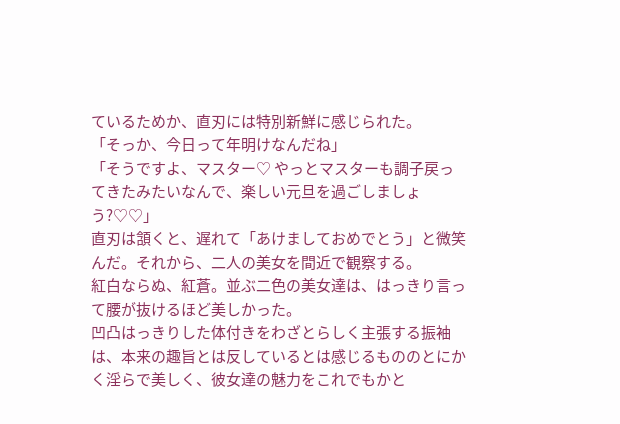ているためか、直刃には特別新鮮に感じられた。
「そっか、今日って年明けなんだね」
「そうですよ、マスター♡ やっとマスターも調子戻ってきたみたいなんで、楽しい元旦を過ごしましょう?♡♡」
直刃は頷くと、遅れて「あけましておめでとう」と微笑んだ。それから、二人の美女を間近で観察する。
紅白ならぬ、紅蒼。並ぶ二色の美女達は、はっきり言って腰が抜けるほど美しかった。
凹凸はっきりした体付きをわざとらしく主張する振袖は、本来の趣旨とは反しているとは感じるもののとにかく淫らで美しく、彼女達の魅力をこれでもかと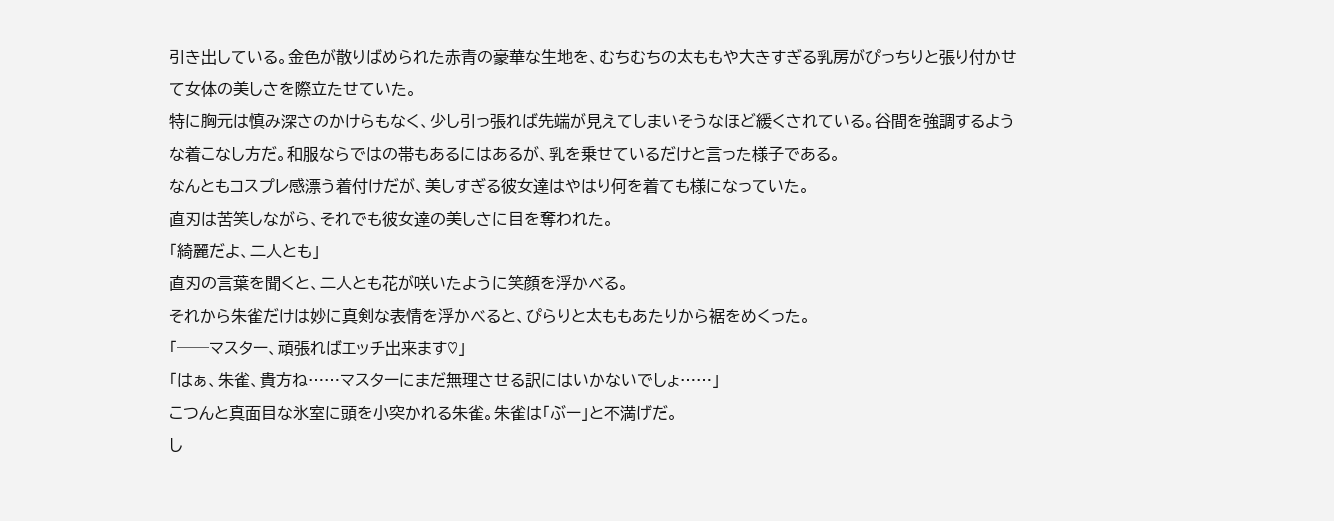引き出している。金色が散りばめられた赤青の豪華な生地を、むちむちの太ももや大きすぎる乳房がぴっちりと張り付かせて女体の美しさを際立たせていた。
特に胸元は慎み深さのかけらもなく、少し引っ張れば先端が見えてしまいそうなほど緩くされている。谷間を強調するような着こなし方だ。和服ならではの帯もあるにはあるが、乳を乗せているだけと言った様子である。
なんともコスプレ感漂う着付けだが、美しすぎる彼女達はやはり何を着ても様になっていた。
直刃は苦笑しながら、それでも彼女達の美しさに目を奪われた。
「綺麗だよ、二人とも」
直刃の言葉を聞くと、二人とも花が咲いたように笑顔を浮かべる。
それから朱雀だけは妙に真剣な表情を浮かべると、ぴらりと太ももあたりから裾をめくった。
「──マスター、頑張ればエッチ出来ます♡」
「はぁ、朱雀、貴方ね……マスターにまだ無理させる訳にはいかないでしょ……」
こつんと真面目な氷室に頭を小突かれる朱雀。朱雀は「ぶー」と不満げだ。
し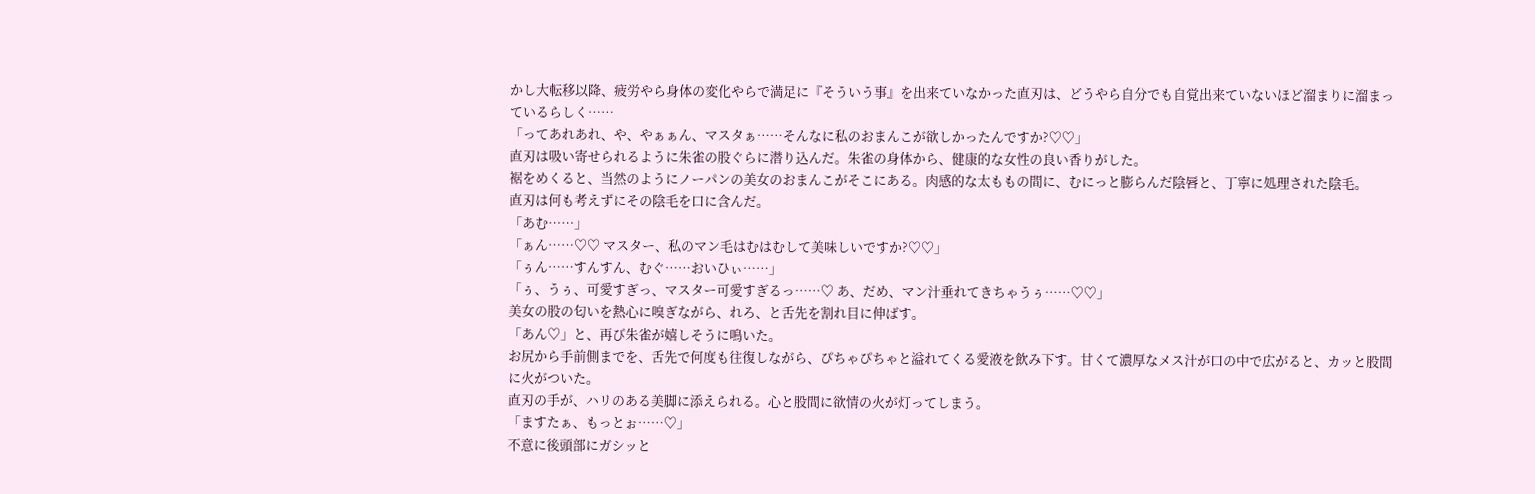かし大転移以降、疲労やら身体の変化やらで満足に『そういう事』を出来ていなかった直刃は、どうやら自分でも自覚出来ていないほど溜まりに溜まっているらしく……
「ってあれあれ、や、やぁぁん、マスタぁ……そんなに私のおまんこが欲しかったんですか?♡♡」
直刃は吸い寄せられるように朱雀の股ぐらに潜り込んだ。朱雀の身体から、健康的な女性の良い香りがした。
裾をめくると、当然のようにノーパンの美女のおまんこがそこにある。肉感的な太ももの間に、むにっと膨らんだ陰唇と、丁寧に処理された陰毛。
直刃は何も考えずにその陰毛を口に含んだ。
「あむ……」
「ぁん……♡♡ マスター、私のマン毛はむはむして美味しいですか?♡♡」
「ぅん……すんすん、むぐ……おいひぃ……」
「ぅ、うぅ、可愛すぎっ、マスター可愛すぎるっ……♡ あ、だめ、マン汁垂れてきちゃうぅ……♡♡」
美女の股の匂いを熱心に嗅ぎながら、れろ、と舌先を割れ目に伸ばす。
「あん♡」と、再び朱雀が嬉しそうに鳴いた。
お尻から手前側までを、舌先で何度も往復しながら、ぴちゃぴちゃと溢れてくる愛液を飲み下す。甘くて濃厚なメス汁が口の中で広がると、カッと股間に火がついた。
直刃の手が、ハリのある美脚に添えられる。心と股間に欲情の火が灯ってしまう。
「ますたぁ、もっとぉ……♡」
不意に後頭部にガシッと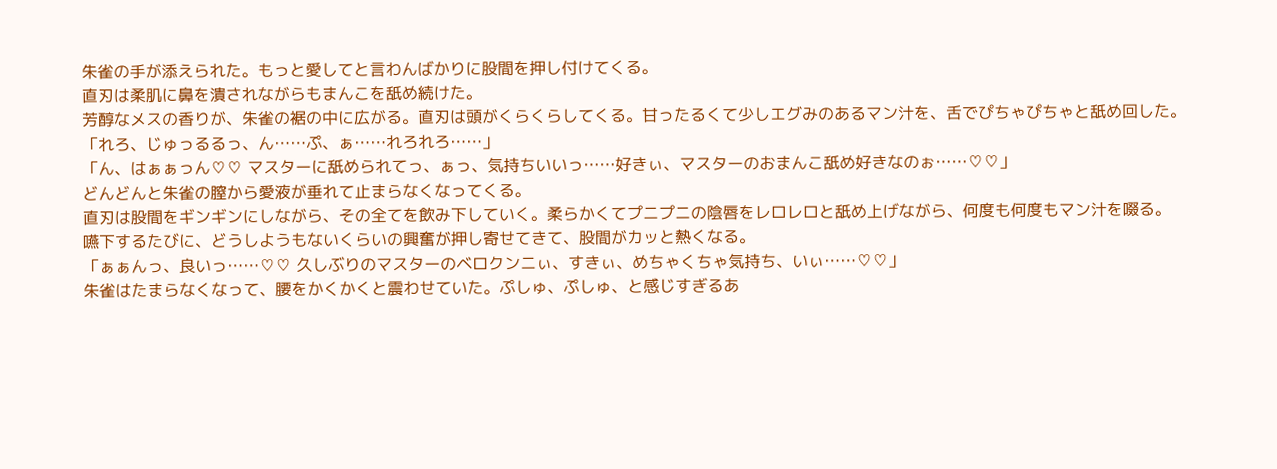朱雀の手が添えられた。もっと愛してと言わんばかりに股間を押し付けてくる。
直刃は柔肌に鼻を潰されながらもまんこを舐め続けた。
芳醇なメスの香りが、朱雀の裾の中に広がる。直刃は頭がくらくらしてくる。甘ったるくて少しエグみのあるマン汁を、舌でぴちゃぴちゃと舐め回した。
「れろ、じゅっるるっ、ん……ぷ、ぁ……れろれろ……」
「ん、はぁぁっん♡♡ マスターに舐められてっ、ぁっ、気持ちいいっ……好きぃ、マスターのおまんこ舐め好きなのぉ……♡♡」
どんどんと朱雀の膣から愛液が垂れて止まらなくなってくる。
直刃は股間をギンギンにしながら、その全てを飲み下していく。柔らかくてプニプニの陰唇をレロレロと舐め上げながら、何度も何度もマン汁を啜る。
嚥下するたびに、どうしようもないくらいの興奮が押し寄せてきて、股間がカッと熱くなる。
「ぁぁんっ、良いっ……♡♡ 久しぶりのマスターのベロクンニぃ、すきぃ、めちゃくちゃ気持ち、いぃ……♡♡」
朱雀はたまらなくなって、腰をかくかくと震わせていた。ぷしゅ、ぷしゅ、と感じすぎるあ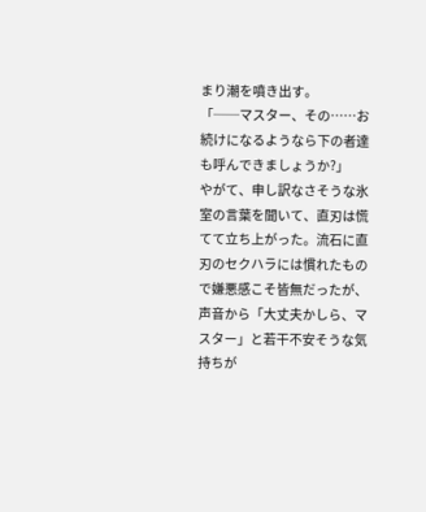まり潮を噴き出す。
「──マスター、その……お続けになるようなら下の者達も呼んできましょうか?」
やがて、申し訳なさそうな氷室の言葉を聞いて、直刃は慌てて立ち上がった。流石に直刃のセクハラには慣れたもので嫌悪感こそ皆無だったが、声音から「大丈夫かしら、マスター」と若干不安そうな気持ちが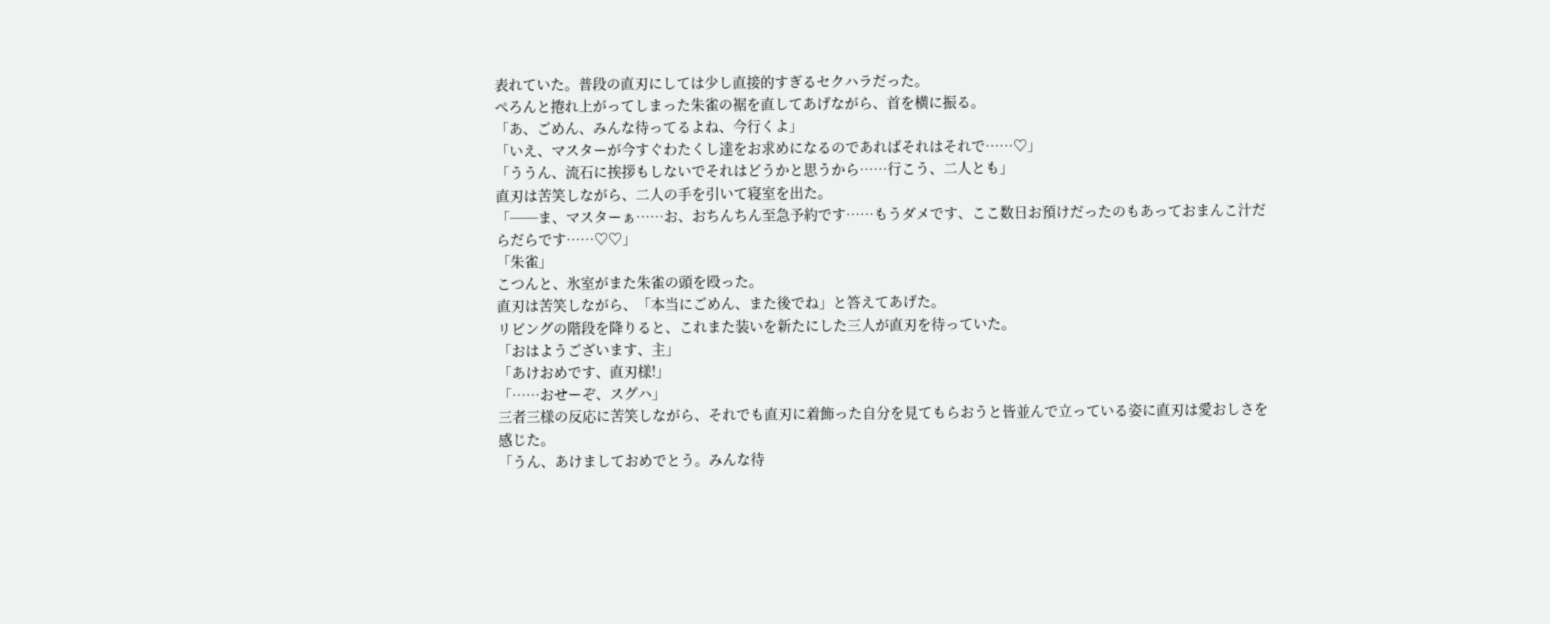表れていた。普段の直刃にしては少し直接的すぎるセクハラだった。
ぺろんと捲れ上がってしまった朱雀の裾を直してあげながら、首を横に振る。
「あ、ごめん、みんな待ってるよね、今行くよ」
「いえ、マスターが今すぐわたくし達をお求めになるのであればそれはそれで……♡」
「ううん、流石に挨拶もしないでそれはどうかと思うから……行こう、二人とも」
直刃は苦笑しながら、二人の手を引いて寝室を出た。
「──ま、マスターぁ……お、おちんちん至急予約です……もうダメです、ここ数日お預けだったのもあっておまんこ汁だらだらです……♡♡」
「朱雀」
こつんと、氷室がまた朱雀の頭を殴った。
直刃は苦笑しながら、「本当にごめん、また後でね」と答えてあげた。
リビングの階段を降りると、これまた装いを新たにした三人が直刃を待っていた。
「おはようございます、主」
「あけおめです、直刃様!」
「……おせーぞ、スグハ」
三者三様の反応に苦笑しながら、それでも直刃に着飾った自分を見てもらおうと皆並んで立っている姿に直刃は愛おしさを感じた。
「うん、あけましておめでとう。みんな待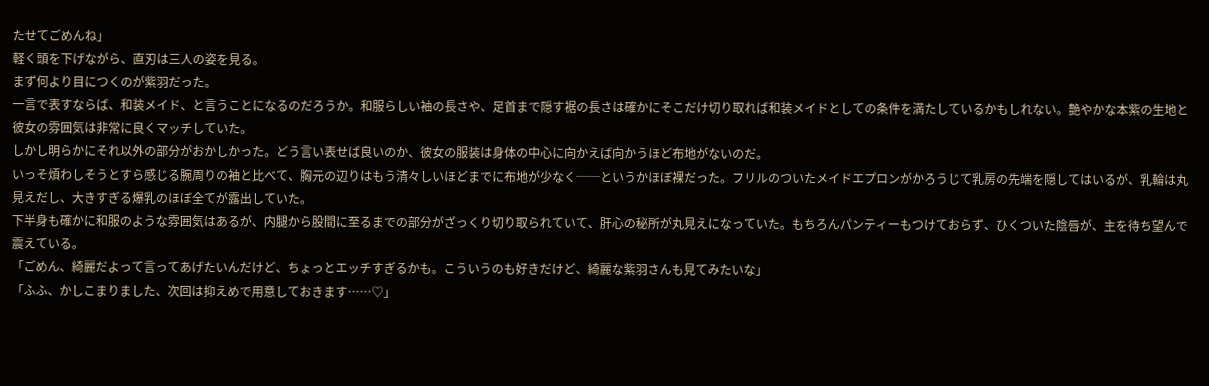たせてごめんね」
軽く頭を下げながら、直刃は三人の姿を見る。
まず何より目につくのが紫羽だった。
一言で表すならば、和装メイド、と言うことになるのだろうか。和服らしい袖の長さや、足首まで隠す裾の長さは確かにそこだけ切り取れば和装メイドとしての条件を満たしているかもしれない。艶やかな本紫の生地と彼女の雰囲気は非常に良くマッチしていた。
しかし明らかにそれ以外の部分がおかしかった。どう言い表せば良いのか、彼女の服装は身体の中心に向かえば向かうほど布地がないのだ。
いっそ煩わしそうとすら感じる腕周りの袖と比べて、胸元の辺りはもう清々しいほどまでに布地が少なく──というかほぼ裸だった。フリルのついたメイドエプロンがかろうじて乳房の先端を隠してはいるが、乳輪は丸見えだし、大きすぎる爆乳のほぼ全てが露出していた。
下半身も確かに和服のような雰囲気はあるが、内腿から股間に至るまでの部分がざっくり切り取られていて、肝心の秘所が丸見えになっていた。もちろんパンティーもつけておらず、ひくついた陰唇が、主を待ち望んで震えている。
「ごめん、綺麗だよって言ってあげたいんだけど、ちょっとエッチすぎるかも。こういうのも好きだけど、綺麗な紫羽さんも見てみたいな」
「ふふ、かしこまりました、次回は抑えめで用意しておきます……♡」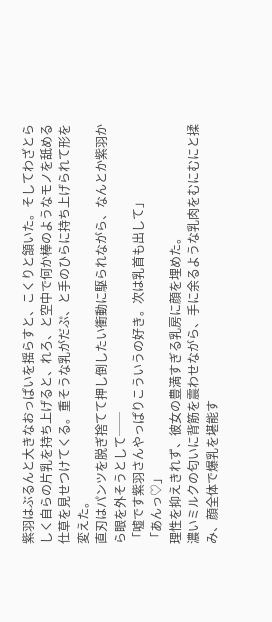紫羽はぶるんと大きなおっぱいを揺らすと、こくりと頷いた。そしてわざとらしく自らの片乳を持ち上げると、れろ、と空中で何か棒のようなモノを舐める仕草を見せつけてくる。重そうな乳がだぷ、と手のひらに持ち上げられて形を変えた。
直刃はパンツを脱ぎ捨てて押し倒したい衝動に駆られながら、なんとか紫羽から眼を外そうとして──
「嘘です紫羽さんやっぱりこういうの好き。次は乳首も出して」
「あんっ♡」
理性を抑えきれず、彼女の豊満すぎる乳房に顔を埋めた。
濃いミルクの匂いに背筋を震わせながら、手に余るような乳肉をむにむにと揉み、顔全体で爆乳を堪能す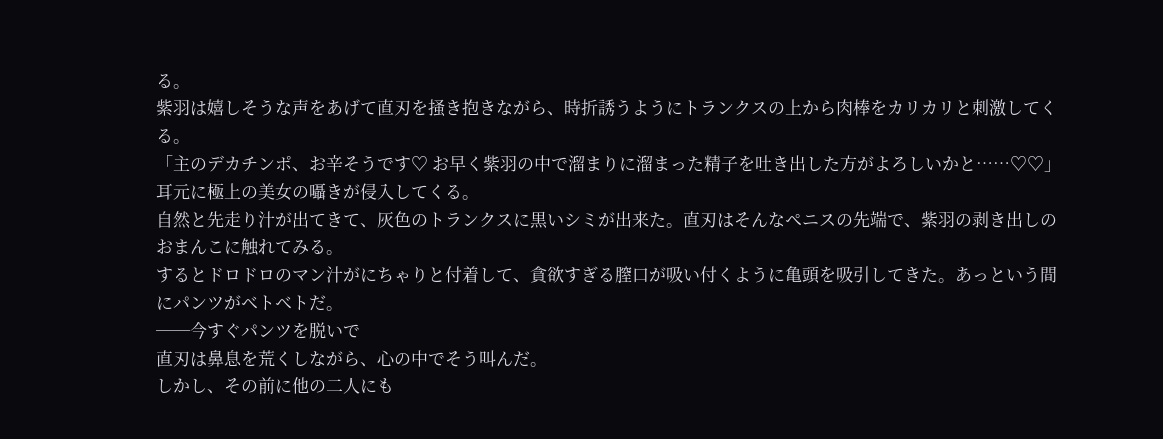る。
紫羽は嬉しそうな声をあげて直刃を掻き抱きながら、時折誘うようにトランクスの上から肉棒をカリカリと刺激してくる。
「主のデカチンポ、お辛そうです♡ お早く紫羽の中で溜まりに溜まった精子を吐き出した方がよろしいかと……♡♡」
耳元に極上の美女の囁きが侵入してくる。
自然と先走り汁が出てきて、灰色のトランクスに黒いシミが出来た。直刃はそんなペニスの先端で、紫羽の剥き出しのおまんこに触れてみる。
するとドロドロのマン汁がにちゃりと付着して、貪欲すぎる膣口が吸い付くように亀頭を吸引してきた。あっという間にパンツがベトベトだ。
──今すぐパンツを脱いで
直刃は鼻息を荒くしながら、心の中でそう叫んだ。
しかし、その前に他の二人にも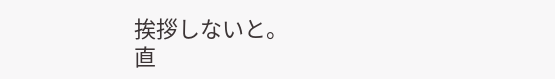挨拶しないと。
直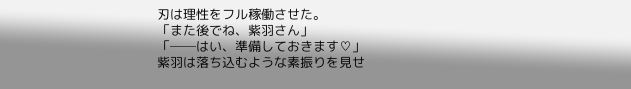刃は理性をフル稼働させた。
「また後でね、紫羽さん」
「──はい、準備しておきます♡」
紫羽は落ち込むような素振りを見せ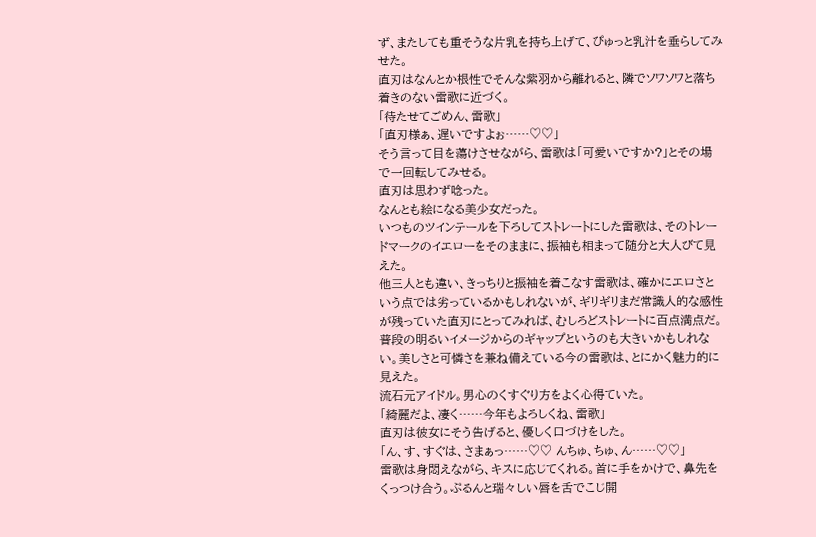ず、またしても重そうな片乳を持ち上げて、ぴゅっと乳汁を垂らしてみせた。
直刃はなんとか根性でそんな紫羽から離れると、隣でソワソワと落ち着きのない雷歌に近づく。
「待たせてごめん、雷歌」
「直刃様ぁ、遅いですよぉ……♡♡」
そう言って目を蕩けさせながら、雷歌は「可愛いですか?」とその場で一回転してみせる。
直刃は思わず唸った。
なんとも絵になる美少女だった。
いつものツインテールを下ろしてストレートにした雷歌は、そのトレードマークのイエローをそのままに、振袖も相まって随分と大人びて見えた。
他三人とも違い、きっちりと振袖を着こなす雷歌は、確かにエロさという点では劣っているかもしれないが、ギリギリまだ常識人的な感性が残っていた直刃にとってみれば、むしろどストレートに百点満点だ。
普段の明るいイメージからのギャップというのも大きいかもしれない。美しさと可憐さを兼ね備えている今の雷歌は、とにかく魅力的に見えた。
流石元アイドル。男心のくすぐり方をよく心得ていた。
「綺麗だよ、凄く……今年もよろしくね、雷歌」
直刃は彼女にそう告げると、優しく口づけをした。
「ん、す、すぐは、さまぁっ……♡♡ んちゅ、ちゅ、ん……♡♡」
雷歌は身悶えながら、キスに応じてくれる。首に手をかけで、鼻先をくっつけ合う。ぷるんと瑞々しい唇を舌でこじ開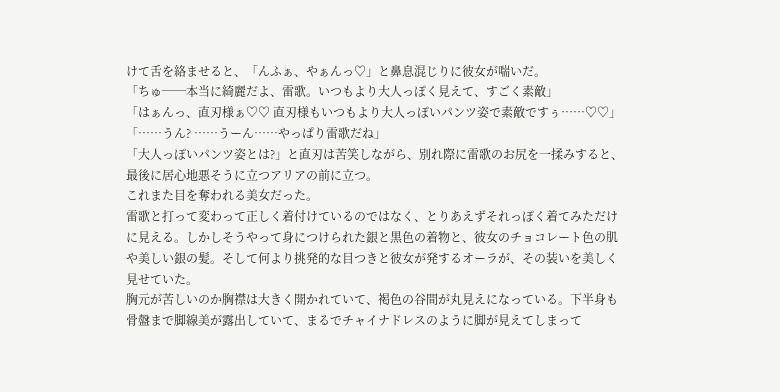けて舌を絡ませると、「んふぁ、やぁんっ♡」と鼻息混じりに彼女が喘いだ。
「ちゅ──本当に綺麗だよ、雷歌。いつもより大人っぽく見えて、すごく素敵」
「はぁんっ、直刃様ぁ♡♡ 直刃様もいつもより大人っぽいパンツ姿で素敵ですぅ……♡♡」
「……うん? ……うーん……やっぱり雷歌だね」
「大人っぽいパンツ姿とは?」と直刃は苦笑しながら、別れ際に雷歌のお尻を一揉みすると、最後に居心地悪そうに立つアリアの前に立つ。
これまた目を奪われる美女だった。
雷歌と打って変わって正しく着付けているのではなく、とりあえずそれっぽく着てみただけに見える。しかしそうやって身につけられた銀と黒色の着物と、彼女のチョコレート色の肌や美しい銀の髪。そして何より挑発的な目つきと彼女が発するオーラが、その装いを美しく見せていた。
胸元が苦しいのか胸襟は大きく開かれていて、褐色の谷間が丸見えになっている。下半身も骨盤まで脚線美が露出していて、まるでチャイナドレスのように脚が見えてしまって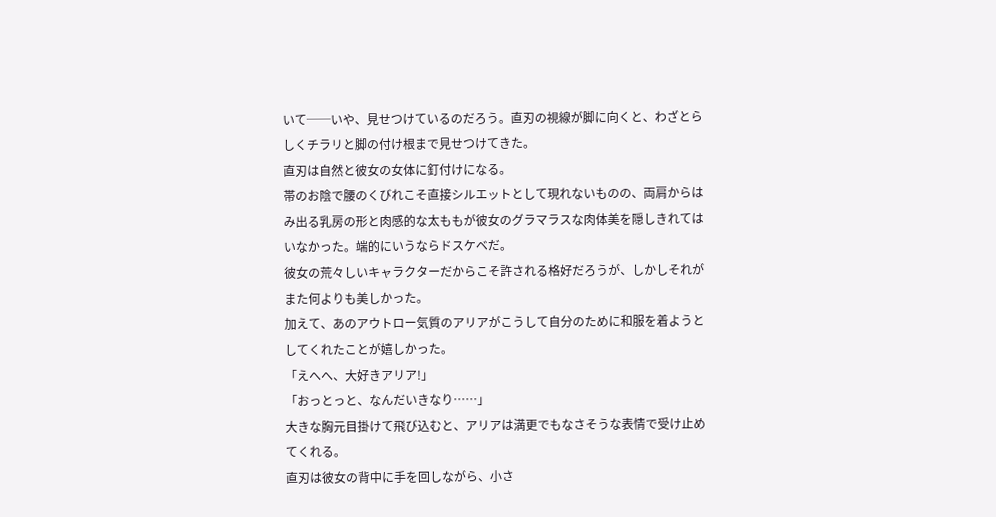いて──いや、見せつけているのだろう。直刃の視線が脚に向くと、わざとらしくチラリと脚の付け根まで見せつけてきた。
直刃は自然と彼女の女体に釘付けになる。
帯のお陰で腰のくびれこそ直接シルエットとして現れないものの、両肩からはみ出る乳房の形と肉感的な太ももが彼女のグラマラスな肉体美を隠しきれてはいなかった。端的にいうならドスケベだ。
彼女の荒々しいキャラクターだからこそ許される格好だろうが、しかしそれがまた何よりも美しかった。
加えて、あのアウトロー気質のアリアがこうして自分のために和服を着ようとしてくれたことが嬉しかった。
「えへへ、大好きアリア!」
「おっとっと、なんだいきなり……」
大きな胸元目掛けて飛び込むと、アリアは満更でもなさそうな表情で受け止めてくれる。
直刃は彼女の背中に手を回しながら、小さ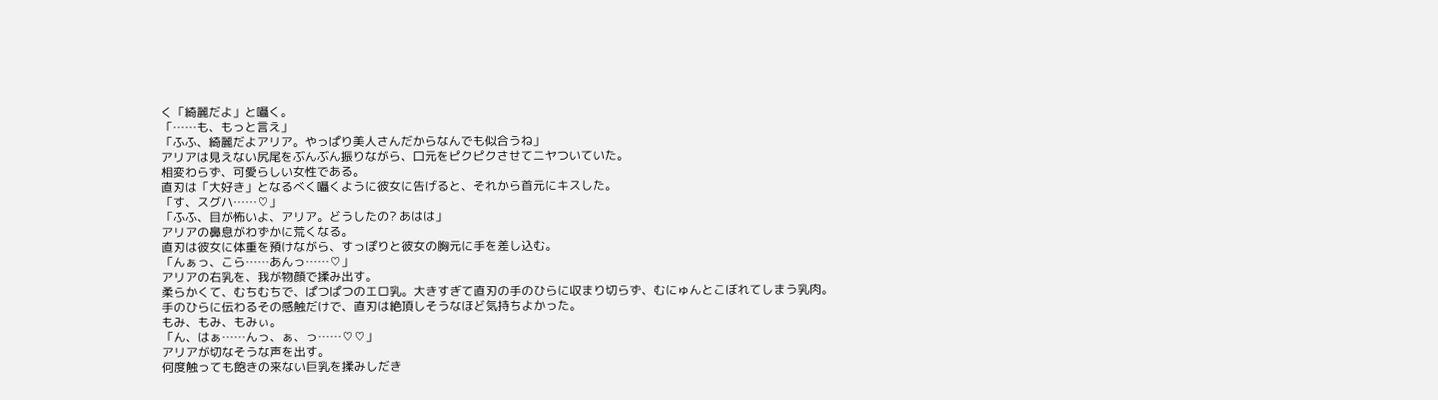く「綺麗だよ」と囁く。
「……も、もっと言え」
「ふふ、綺麗だよアリア。やっぱり美人さんだからなんでも似合うね」
アリアは見えない尻尾をぶんぶん振りながら、口元をピクピクさせてニヤついていた。
相変わらず、可愛らしい女性である。
直刃は「大好き」となるべく囁くように彼女に告げると、それから首元にキスした。
「す、スグハ……♡」
「ふふ、目が怖いよ、アリア。どうしたの? あはは」
アリアの鼻息がわずかに荒くなる。
直刃は彼女に体重を預けながら、すっぽりと彼女の胸元に手を差し込む。
「んぁっ、こら……あんっ……♡」
アリアの右乳を、我が物顔で揉み出す。
柔らかくて、むちむちで、ぱつぱつのエロ乳。大きすぎて直刃の手のひらに収まり切らず、むにゅんとこぼれてしまう乳肉。
手のひらに伝わるその感触だけで、直刃は絶頂しそうなほど気持ちよかった。
もみ、もみ、もみぃ。
「ん、はぁ……んっ、ぁ、っ……♡♡」
アリアが切なそうな声を出す。
何度触っても飽きの来ない巨乳を揉みしだき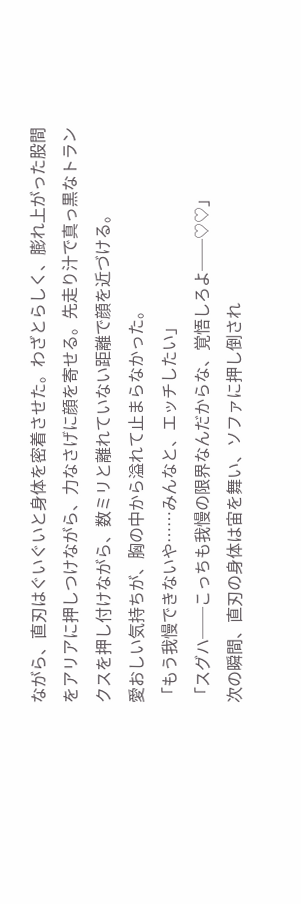ながら、直刃はぐいぐいと身体を密着させた。わざとらしく、膨れ上がった股間をアリアに押しつけながら、力なさげに顔を寄せる。先走り汁で真っ黒なトランクスを押し付けながら、数ミリと離れていない距離で顔を近づける。
愛おしい気持ちが、胸の中から溢れて止まらなかった。
「もう我慢できないや……みんなと、エッチしたい」
「スグハ──こっちも我慢の限界なんだからな、覚悟しろよ──♡♡」
次の瞬間、直刃の身体は宙を舞い、ソファに押し倒され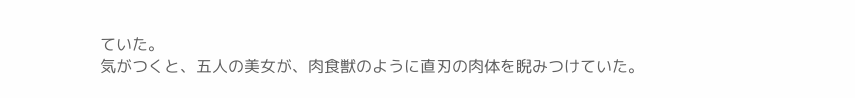ていた。
気がつくと、五人の美女が、肉食獣のように直刃の肉体を睨みつけていた。